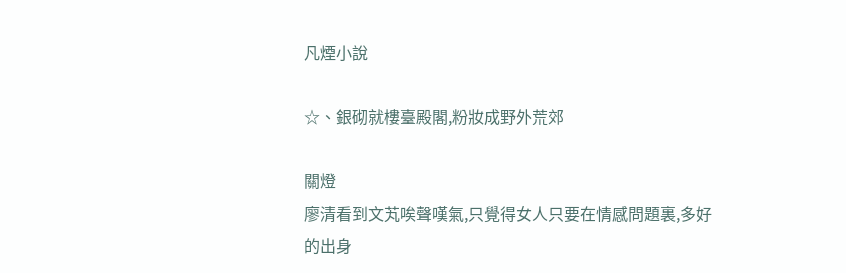凡煙小說

☆、銀砌就樓臺殿閣,粉妝成野外荒郊

關燈
廖清看到文芄唉聲嘆氣,只覺得女人只要在情感問題裏,多好的出身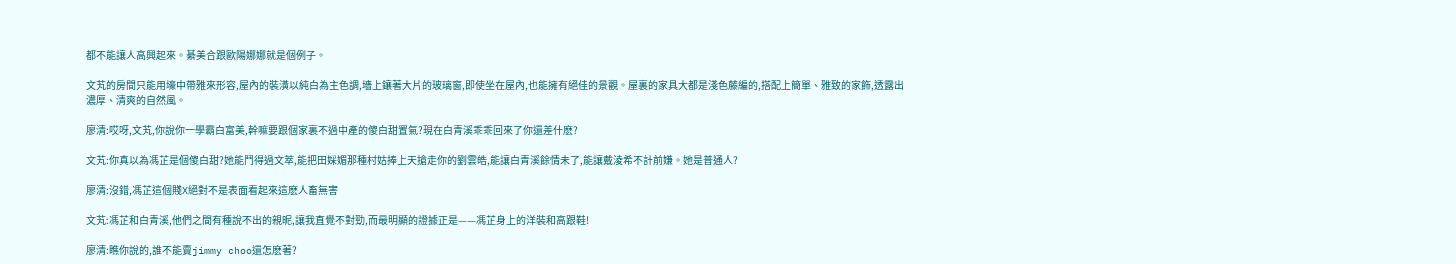都不能讓人高興起來。綦美合跟歐陽娜娜就是個例子。

文芄的房間只能用壕中帶雅來形容,屋內的裝潢以純白為主色調,墻上鑲著大片的玻璃窗,即使坐在屋內,也能擁有絕佳的景觀。屋裏的家具大都是淺色藤編的,搭配上簡單、雅致的家飾,透露出濃厚、清爽的自然風。

廖清:哎呀,文芄,你說你一學霸白富美,幹嘛要跟個家裏不過中產的傻白甜置氣?現在白青溪乖乖回來了你還差什麽?

文芄:你真以為馮芷是個傻白甜?她能鬥得過文萃,能把田婇媚那種村姑捧上天搶走你的劉雲皓,能讓白青溪餘情未了,能讓戴淩希不計前嫌。她是普通人?

廖清:沒錯,馮芷這個賤X絕對不是表面看起來這麽人畜無害

文芄:馮芷和白青溪,他們之間有種說不出的親昵,讓我直覺不對勁,而最明顯的證據正是——馮芷身上的洋裝和高跟鞋!

廖清:瞧你說的,誰不能賣jimmy choo還怎麽著?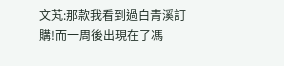文芄:那款我看到過白青溪訂購!而一周後出現在了馮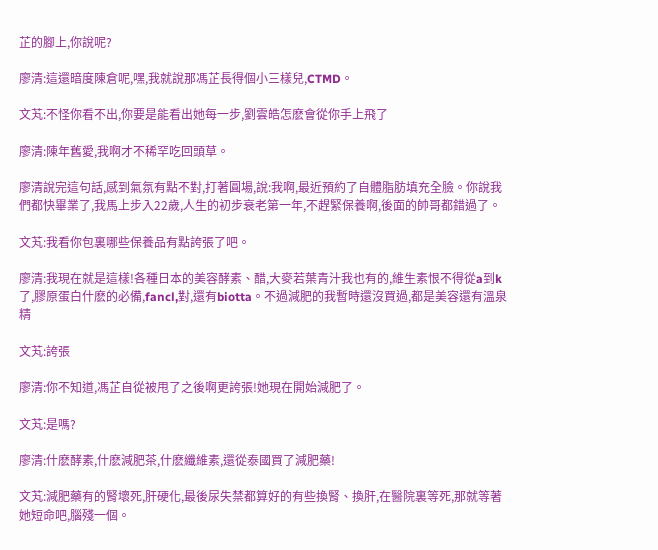芷的腳上,你說呢?

廖清:這還暗度陳倉呢,嘿,我就說那馮芷長得個小三樣兒,CTMD。

文芄:不怪你看不出,你要是能看出她每一步,劉雲皓怎麽會從你手上飛了

廖清:陳年舊愛,我啊才不稀罕吃回頭草。

廖清說完這句話,感到氣氛有點不對,打著圓場,說:我啊,最近預約了自體脂肪填充全臉。你說我們都快畢業了,我馬上步入22歲,人生的初步衰老第一年,不趕緊保養啊,後面的帥哥都錯過了。

文芄:我看你包裏哪些保養品有點誇張了吧。

廖清:我現在就是這樣!各種日本的美容酵素、醋,大麥若葉青汁我也有的,維生素恨不得從a到k了,膠原蛋白什麽的必備,fancl,對,還有biotta。不過減肥的我暫時還沒買過,都是美容還有溫泉精

文芄:誇張

廖清:你不知道,馮芷自從被甩了之後啊更誇張!她現在開始減肥了。

文芄:是嗎?

廖清:什麽酵素,什麽減肥茶,什麽纖維素,還從泰國買了減肥藥!

文芄:減肥藥有的腎壞死,肝硬化,最後尿失禁都算好的有些換腎、換肝,在醫院裏等死,那就等著她短命吧,腦殘一個。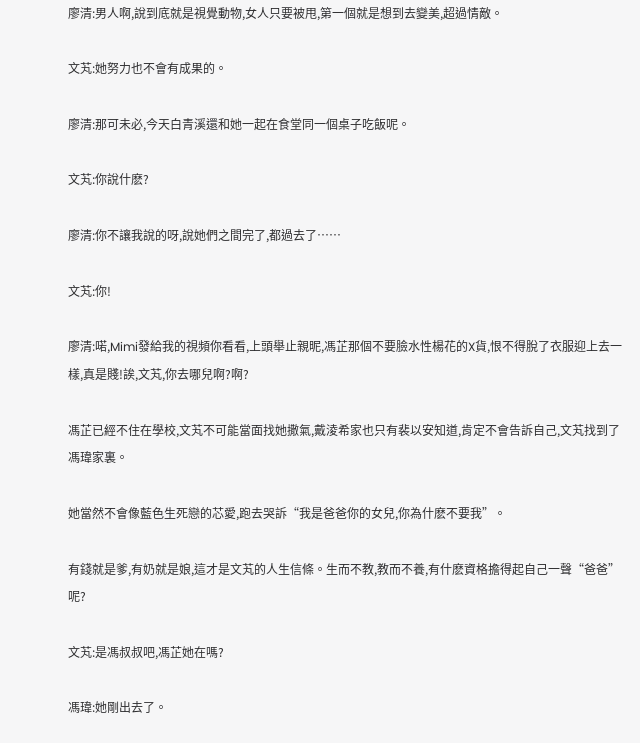廖清:男人啊,說到底就是視覺動物,女人只要被甩,第一個就是想到去變美,超過情敵。

文芄:她努力也不會有成果的。

廖清:那可未必,今天白青溪還和她一起在食堂同一個桌子吃飯呢。

文芄:你說什麽?

廖清:你不讓我說的呀,說她們之間完了,都過去了……

文芄:你!

廖清:喏,Mimi發給我的視頻你看看,上頭舉止親昵,馮芷那個不要臉水性楊花的X貨,恨不得脫了衣服迎上去一樣,真是賤!誒,文芄,你去哪兒啊?啊?

馮芷已經不住在學校,文芄不可能當面找她撒氣,戴淩希家也只有裴以安知道,肯定不會告訴自己,文芄找到了馮瑋家裏。

她當然不會像藍色生死戀的芯愛,跑去哭訴“我是爸爸你的女兒,你為什麽不要我”。

有錢就是爹,有奶就是娘,這才是文芄的人生信條。生而不教,教而不養,有什麽資格擔得起自己一聲“爸爸”呢?

文芄:是馮叔叔吧,馮芷她在嗎?

馮瑋:她剛出去了。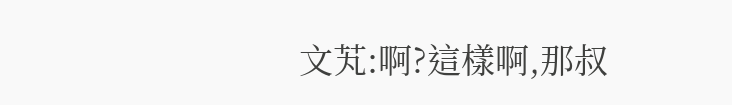文芄:啊?這樣啊,那叔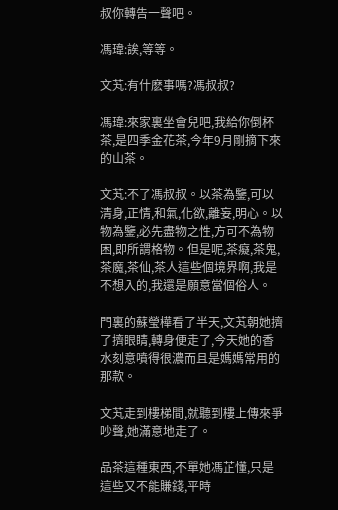叔你轉告一聲吧。

馮瑋:誒,等等。

文芄:有什麽事嗎?馮叔叔?

馮瑋:來家裏坐會兒吧,我給你倒杯茶,是四季金花茶,今年9月剛摘下來的山茶。

文芄:不了馮叔叔。以茶為鑒,可以清身,正情,和氣,化欲,離妄,明心。以物為鑒,必先盡物之性,方可不為物困,即所謂格物。但是呢,茶癡,茶鬼,茶魔,茶仙,茶人這些個境界啊,我是不想入的,我還是願意當個俗人。

門裏的蘇瑩樺看了半天,文芄朝她擠了擠眼睛,轉身便走了,今天她的香水刻意噴得很濃而且是媽媽常用的那款。

文芄走到樓梯間,就聽到樓上傳來爭吵聲,她滿意地走了。

品茶這種東西,不單她馮芷懂,只是這些又不能賺錢,平時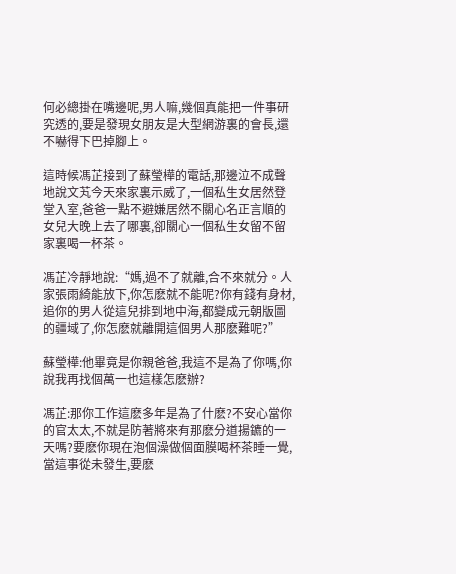何必總掛在嘴邊呢,男人嘛,幾個真能把一件事研究透的,要是發現女朋友是大型網游裏的會長,還不嚇得下巴掉腳上。

這時候馮芷接到了蘇瑩樺的電話,那邊泣不成聲地說文芄今天來家裏示威了,一個私生女居然登堂入室,爸爸一點不避嫌居然不關心名正言順的女兒大晚上去了哪裏,卻關心一個私生女留不留家裏喝一杯茶。

馮芷冷靜地說:“媽,過不了就離,合不來就分。人家張雨綺能放下,你怎麽就不能呢?你有錢有身材,追你的男人從這兒排到地中海,都變成元朝版圖的疆域了,你怎麽就離開這個男人那麽難呢?”

蘇瑩樺:他畢竟是你親爸爸,我這不是為了你嗎,你說我再找個萬一也這樣怎麽辦?

馮芷:那你工作這麽多年是為了什麽?不安心當你的官太太,不就是防著將來有那麽分道揚鑣的一天嗎?要麽你現在泡個澡做個面膜喝杯茶睡一覺,當這事從未發生,要麽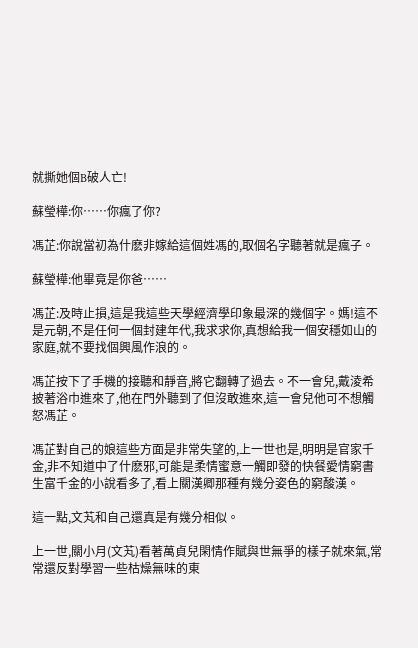就撕她個B破人亡!

蘇瑩樺:你……你瘋了你?

馮芷:你說當初為什麽非嫁給這個姓馮的,取個名字聽著就是瘋子。

蘇瑩樺:他畢竟是你爸……

馮芷:及時止損,這是我這些天學經濟學印象最深的幾個字。媽!這不是元朝,不是任何一個封建年代,我求求你,真想給我一個安穩如山的家庭,就不要找個興風作浪的。

馮芷按下了手機的接聽和靜音,將它翻轉了過去。不一會兒,戴淩希披著浴巾進來了,他在門外聽到了但沒敢進來,這一會兒他可不想觸怒馮芷。

馮芷對自己的娘這些方面是非常失望的,上一世也是,明明是官家千金,非不知道中了什麽邪,可能是柔情蜜意一觸即發的快餐愛情窮書生富千金的小說看多了,看上關漢卿那種有幾分姿色的窮酸漢。

這一點,文芄和自己還真是有幾分相似。

上一世,關小月(文芄)看著萬貞兒閑情作賦與世無爭的樣子就來氣,常常還反對學習一些枯燥無味的東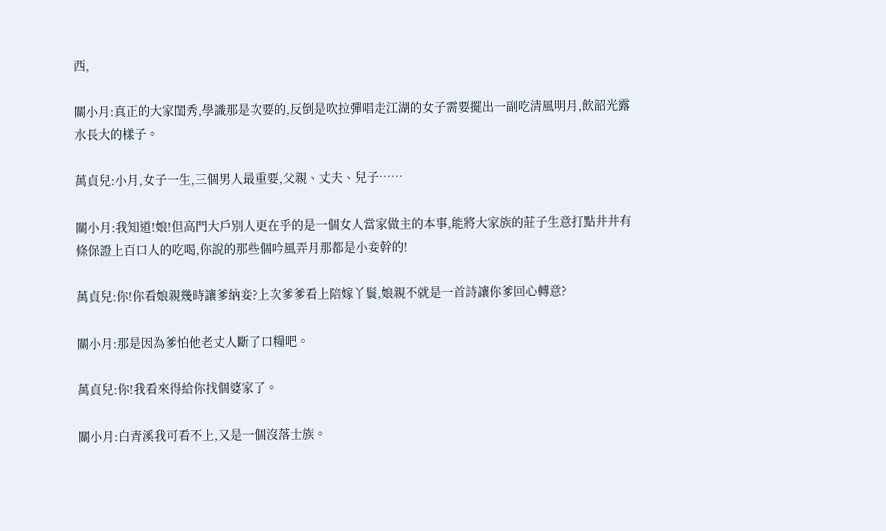西,

關小月:真正的大家閨秀,學識那是次要的,反倒是吹拉彈唱走江湖的女子需要擺出一副吃清風明月,飲韶光露水長大的樣子。

萬貞兒:小月,女子一生,三個男人最重要,父親、丈夫、兒子……

關小月:我知道!娘!但高門大戶別人更在乎的是一個女人當家做主的本事,能將大家族的莊子生意打點井井有條保證上百口人的吃喝,你說的那些個吟風弄月那都是小妾幹的!

萬貞兒:你!你看娘親幾時讓爹納妾?上次爹爹看上陪嫁丫鬟,娘親不就是一首詩讓你爹回心轉意?

關小月:那是因為爹怕他老丈人斷了口糧吧。

萬貞兒:你!我看來得給你找個婆家了。

關小月:白青溪我可看不上,又是一個沒落士族。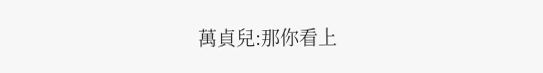萬貞兒:那你看上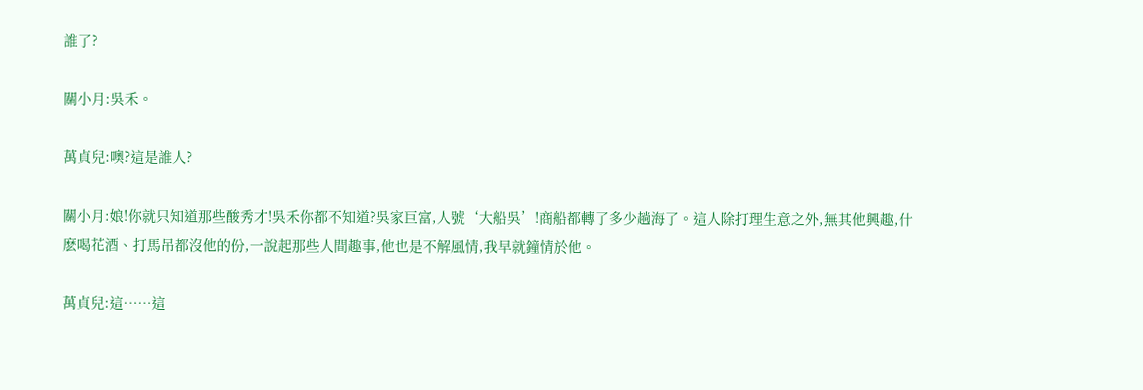誰了?

關小月:吳禾。

萬貞兒:噢?這是誰人?

關小月:娘!你就只知道那些酸秀才!吳禾你都不知道?吳家巨富,人號‘大船吳’!商船都轉了多少趟海了。這人除打理生意之外,無其他興趣,什麽喝花酒、打馬吊都沒他的份,一說起那些人間趣事,他也是不解風情,我早就鐘情於他。

萬貞兒:這……這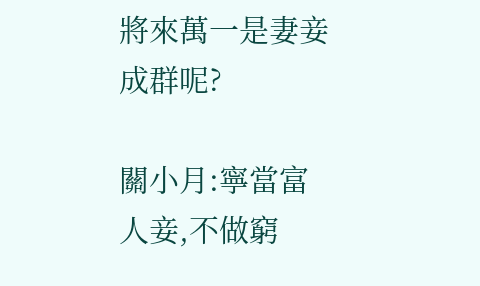將來萬一是妻妾成群呢?

關小月:寧當富人妾,不做窮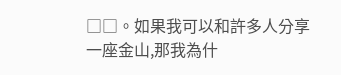□□。如果我可以和許多人分享一座金山,那我為什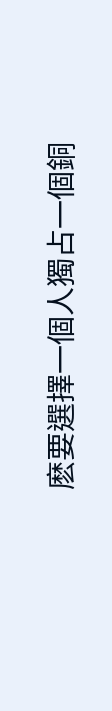麽要選擇一個人獨占一個銅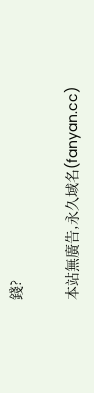錢?

本站無廣告,永久域名(fanyan.cc)